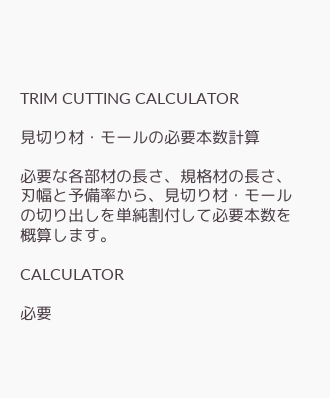TRIM CUTTING CALCULATOR

見切り材・モールの必要本数計算

必要な各部材の長さ、規格材の長さ、刃幅と予備率から、見切り材・モールの切り出しを単純割付して必要本数を概算します。

CALCULATOR

必要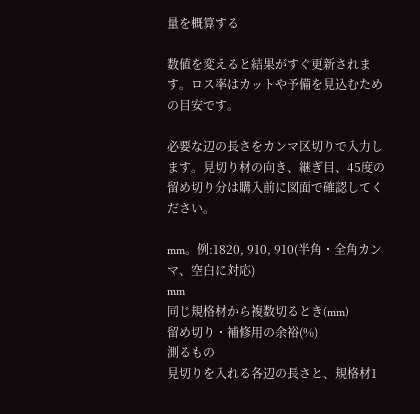量を概算する

数値を変えると結果がすぐ更新されます。ロス率はカットや予備を見込むための目安です。

必要な辺の長さをカンマ区切りで入力します。見切り材の向き、継ぎ目、45度の留め切り分は購入前に図面で確認してください。

mm。例:1820, 910, 910(半角・全角カンマ、空白に対応)
mm
同じ規格材から複数切るとき(mm)
留め切り・補修用の余裕(%)
測るもの
見切りを入れる各辺の長さと、規格材1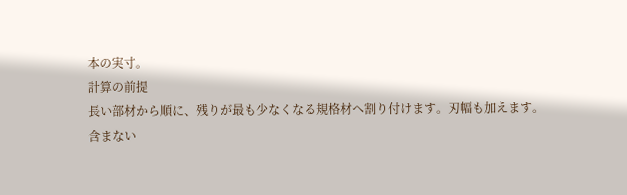本の実寸。
計算の前提
長い部材から順に、残りが最も少なくなる規格材へ割り付けます。刃幅も加えます。
含まない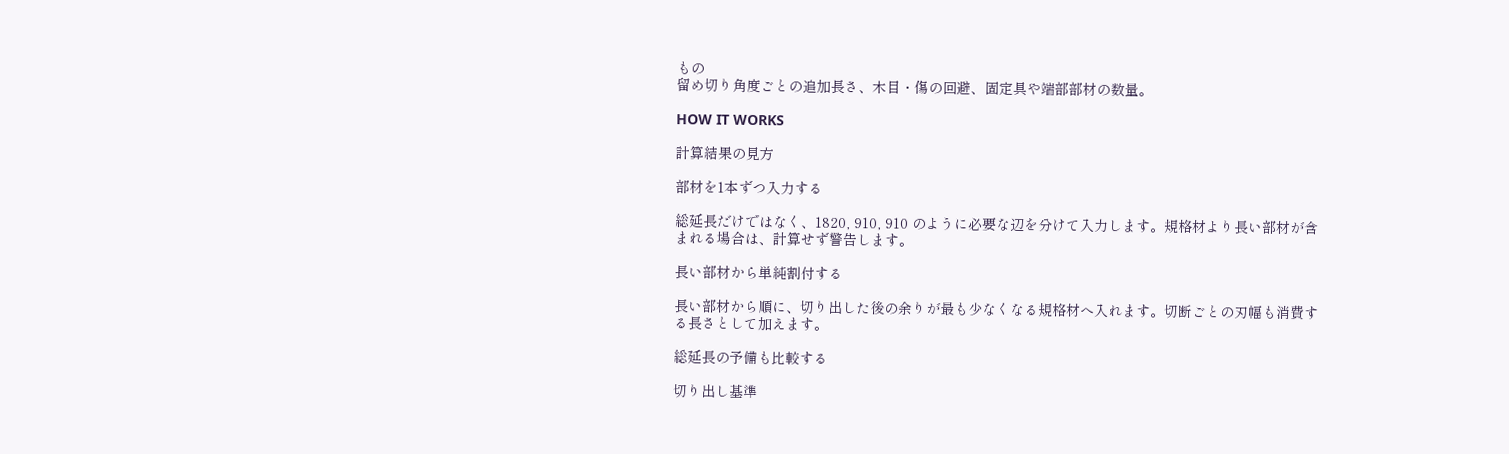もの
留め切り角度ごとの追加長さ、木目・傷の回避、固定具や端部部材の数量。

HOW IT WORKS

計算結果の見方

部材を1本ずつ入力する

総延長だけではなく、1820, 910, 910 のように必要な辺を分けて入力します。規格材より長い部材が含まれる場合は、計算せず警告します。

長い部材から単純割付する

長い部材から順に、切り出した後の余りが最も少なくなる規格材へ入れます。切断ごとの刃幅も消費する長さとして加えます。

総延長の予備も比較する

切り出し基準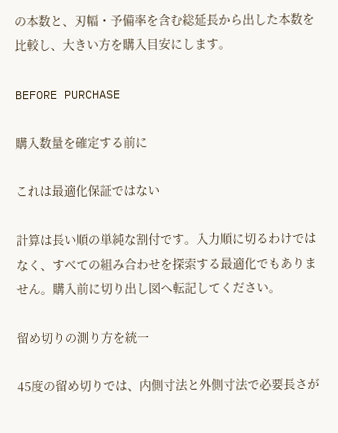の本数と、刃幅・予備率を含む総延長から出した本数を比較し、大きい方を購入目安にします。

BEFORE PURCHASE

購入数量を確定する前に

これは最適化保証ではない

計算は長い順の単純な割付です。入力順に切るわけではなく、すべての組み合わせを探索する最適化でもありません。購入前に切り出し図へ転記してください。

留め切りの測り方を統一

45度の留め切りでは、内側寸法と外側寸法で必要長さが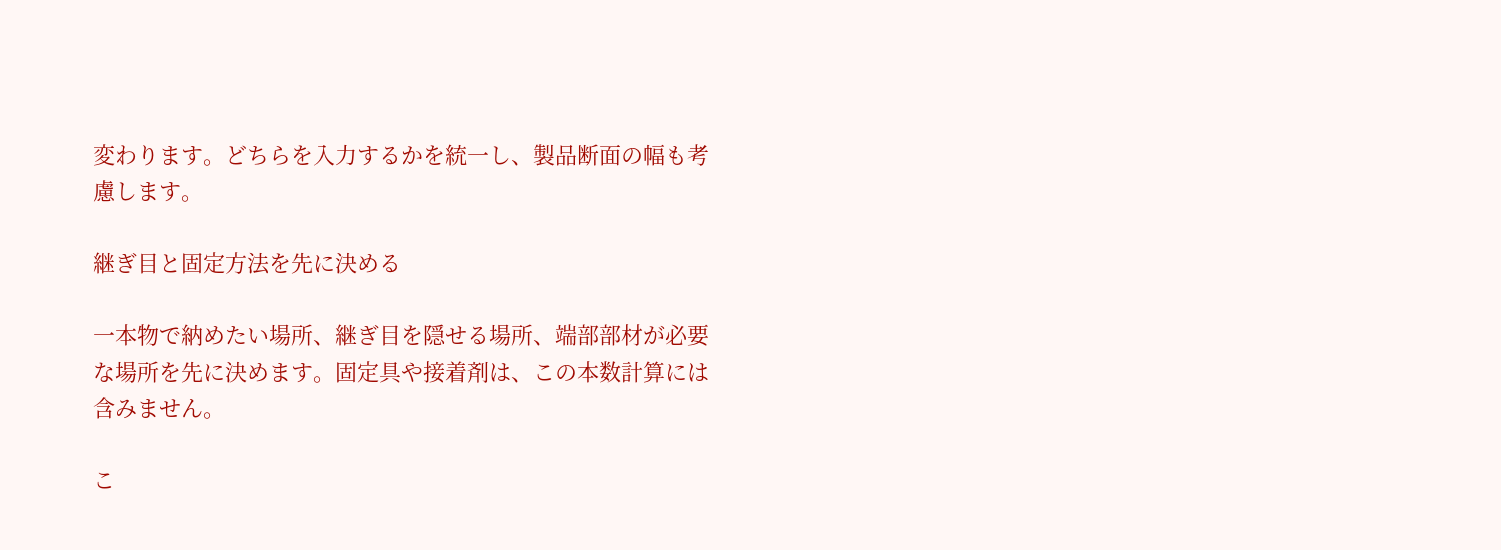変わります。どちらを入力するかを統一し、製品断面の幅も考慮します。

継ぎ目と固定方法を先に決める

一本物で納めたい場所、継ぎ目を隠せる場所、端部部材が必要な場所を先に決めます。固定具や接着剤は、この本数計算には含みません。

こ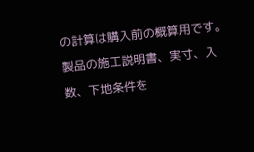の計算は購入前の概算用です。製品の施工説明書、実寸、入数、下地条件を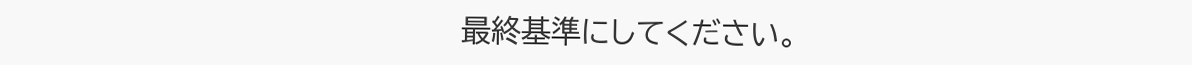最終基準にしてください。